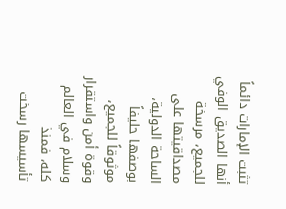تثبت الإمارات دائماً أنها الصديق الوفي للجميع، مرسخة مصداقيتها على الساحة الدولية، بوصفها حليفاً موثوقاً للجميع، وقوة أمن واستقرار وسلام في العالم كله، فمنذ تأسيسها رسخت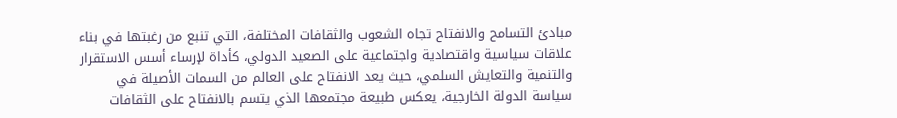مبادئ التسامح والانفتاح تجاه الشعوب والثقافات المختلفة، التي تنبع من رغبتها في بناء علاقات سياسية واقتصادية واجتماعية على الصعيد الدولي، كأداة لإرساء أسس الاستقرار والتنمية والتعايش السلمي، حيث يعد الانفتاح على العالم من السمات الأصيلة في سياسة الدولة الخارجية، يعكس طبيعة مجتمعها الذي يتسم بالانفتاح على الثقافات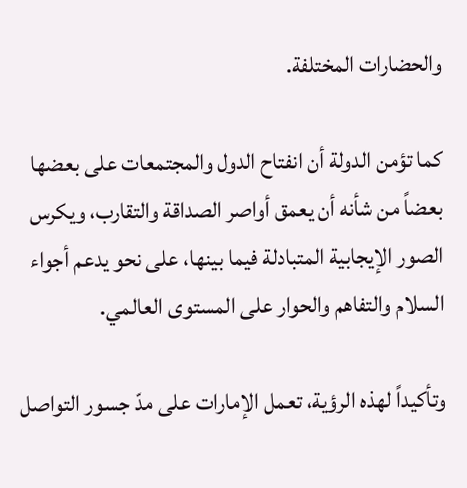والحضارات المختلفة.

كما تؤمن الدولة أن انفتاح الدول والمجتمعات على بعضها بعضاً من شأنه أن يعمق أواصر الصداقة والتقارب، ويكرس الصور الإيجابية المتبادلة فيما بينها، على نحو يدعم أجواء السلام والتفاهم والحوار على المستوى العالمي.

وتأكيداً لهذه الرؤية، تعمل الإمارات على مدّ جسور التواصل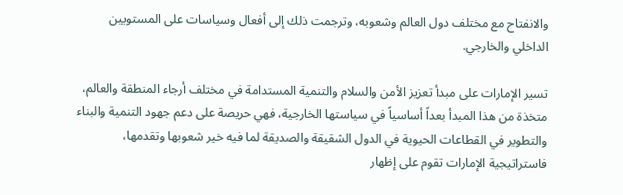والانفتاح مع مختلف دول العالم وشعوبه، وترجمت ذلك إلى أفعال وسياسات على المستويين الداخلي والخارجي.

تسير الإمارات على مبدأ تعزيز الأمن والسلام والتنمية المستدامة في مختلف أرجاء المنطقة والعالم، متخذة من هذا المبدأ بعداً أساسياً في سياستها الخارجية، فهي حريصة على دعم جهود التنمية والبناء والتطوير في القطاعات الحيوية في الدول الشقيقة والصديقة لما فيه خير شعوبها وتقدمها، فاستراتيجية الإمارات تقوم على إظهار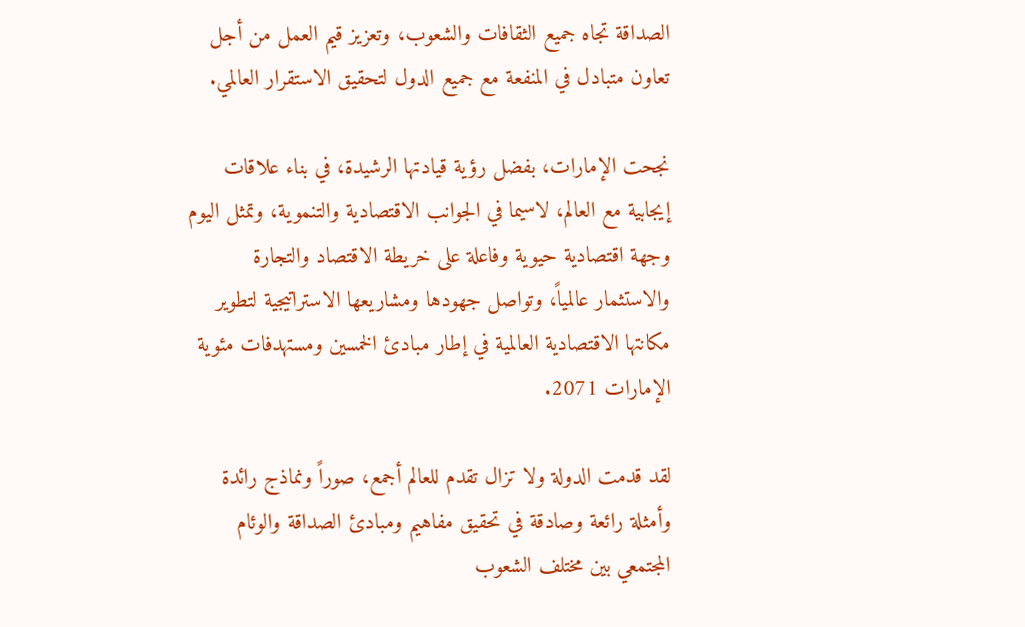الصداقة تجاه جميع الثقافات والشعوب، وتعزيز قيم العمل من أجل تعاون متبادل في المنفعة مع جميع الدول لتحقيق الاستقرار العالمي.

نجحت الإمارات، بفضل رؤية قيادتها الرشيدة، في بناء علاقات إيجابية مع العالم، لاسيما في الجوانب الاقتصادية والتنموية، وتمثل اليوم وجهة اقتصادية حيوية وفاعلة على خريطة الاقتصاد والتجارة والاستثمار عالمياً، وتواصل جهودها ومشاريعها الاستراتيجية لتطوير مكانتها الاقتصادية العالمية في إطار مبادئ الخمسين ومستهدفات مئوية الإمارات 2071.

لقد قدمت الدولة ولا تزال تقدم للعالم أجمع، صوراً ونماذج رائدة وأمثلة رائعة وصادقة في تحقيق مفاهيم ومبادئ الصداقة والوئام المجتمعي بين مختلف الشعوب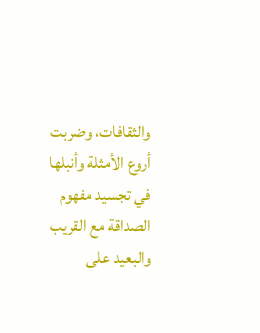والثقافات، وضربت أروع الأمثلة وأنبلها في تجسيد مفهوم الصداقة مع القريب والبعيد على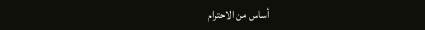أساس من الاحترام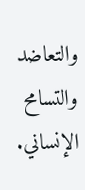والتعاضد والتسامح الإنساني.